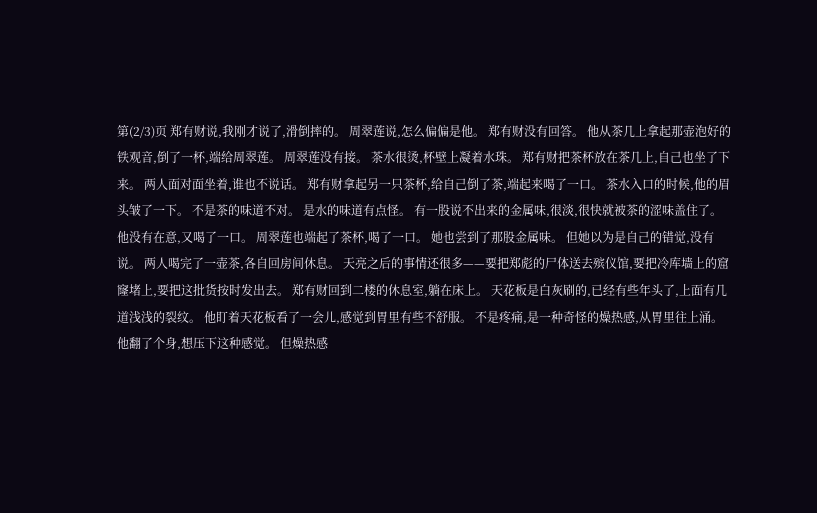第(2/3)页 郑有财说,我刚才说了,滑倒摔的。 周翠莲说,怎么偏偏是他。 郑有财没有回答。 他从茶几上拿起那壶泡好的铁观音,倒了一杯,端给周翠莲。 周翠莲没有接。 茶水很烫,杯壁上凝着水珠。 郑有财把茶杯放在茶几上,自己也坐了下来。 两人面对面坐着,谁也不说话。 郑有财拿起另一只茶杯,给自己倒了茶,端起来喝了一口。 茶水入口的时候,他的眉头皱了一下。 不是茶的味道不对。 是水的味道有点怪。 有一股说不出来的金属味,很淡,很快就被茶的涩味盖住了。 他没有在意,又喝了一口。 周翠莲也端起了茶杯,喝了一口。 她也尝到了那股金属味。 但她以为是自己的错觉,没有说。 两人喝完了一壶茶,各自回房间休息。 天亮之后的事情还很多——要把郑彪的尸体送去殡仪馆,要把冷库墙上的窟窿堵上,要把这批货按时发出去。 郑有财回到二楼的休息室,躺在床上。 天花板是白灰刷的,已经有些年头了,上面有几道浅浅的裂纹。 他盯着天花板看了一会儿,感觉到胃里有些不舒服。 不是疼痛,是一种奇怪的燥热感,从胃里往上涌。 他翻了个身,想压下这种感觉。 但燥热感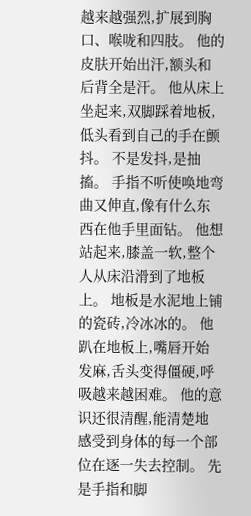越来越强烈,扩展到胸口、喉咙和四肢。 他的皮肤开始出汗,额头和后背全是汗。 他从床上坐起来,双脚踩着地板,低头看到自己的手在颤抖。 不是发抖,是抽搐。 手指不听使唤地弯曲又伸直,像有什么东西在他手里面钻。 他想站起来,膝盖一软,整个人从床沿滑到了地板上。 地板是水泥地上铺的瓷砖,冷冰冰的。 他趴在地板上,嘴唇开始发麻,舌头变得僵硬,呼吸越来越困难。 他的意识还很清醒,能清楚地感受到身体的每一个部位在逐一失去控制。 先是手指和脚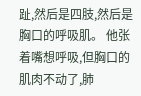趾,然后是四肢,然后是胸口的呼吸肌。 他张着嘴想呼吸,但胸口的肌肉不动了,肺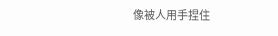像被人用手捏住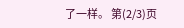了一样。 第(2/3)页